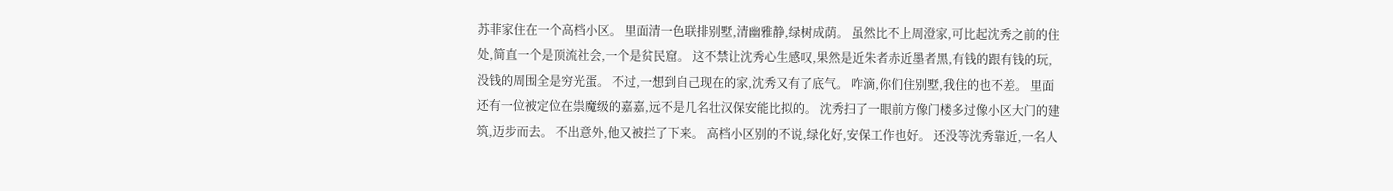苏菲家住在一个高档小区。 里面清一色联排别墅,清幽雅静,绿树成荫。 虽然比不上周澄家,可比起沈秀之前的住处,简直一个是顶流社会,一个是贫民窟。 这不禁让沈秀心生感叹,果然是近朱者赤近墨者黑,有钱的跟有钱的玩,没钱的周围全是穷光蛋。 不过,一想到自己现在的家,沈秀又有了底气。 咋滴,你们住别墅,我住的也不差。 里面还有一位被定位在祟魔级的嘉嘉,远不是几名壮汉保安能比拟的。 沈秀扫了一眼前方像门楼多过像小区大门的建筑,迈步而去。 不出意外,他又被拦了下来。 高档小区别的不说,绿化好,安保工作也好。 还没等沈秀靠近,一名人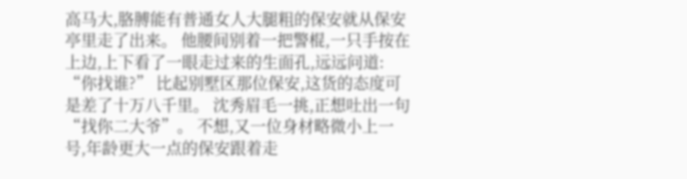高马大,胳膊能有普通女人大腿粗的保安就从保安亭里走了出来。 他腰间别着一把警棍,一只手按在上边,上下看了一眼走过来的生面孔,远远问道: “你找谁?” 比起别墅区那位保安,这货的态度可是差了十万八千里。 沈秀眉毛一挑,正想吐出一句“找你二大爷”。 不想,又一位身材略微小上一号,年龄更大一点的保安跟着走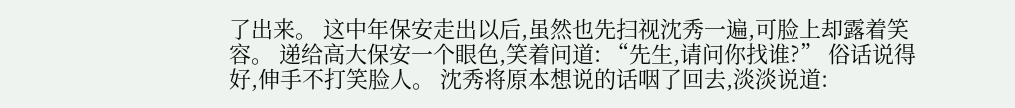了出来。 这中年保安走出以后,虽然也先扫视沈秀一遍,可脸上却露着笑容。 递给高大保安一个眼色,笑着问道: “先生,请问你找谁?” 俗话说得好,伸手不打笑脸人。 沈秀将原本想说的话咽了回去,淡淡说道: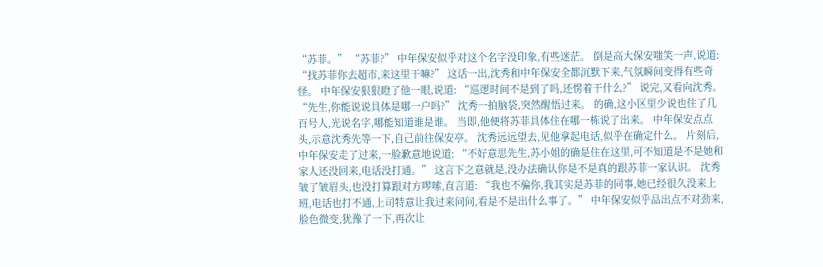“苏菲。” “苏菲?” 中年保安似乎对这个名字没印象,有些迷茫。 倒是高大保安嗤笑一声,说道: “找苏菲你去超市,来这里干嘛?” 这话一出,沈秀和中年保安全都沉默下来,气氛瞬间变得有些奇怪。 中年保安狠狠瞪了他一眼,说道: “巡逻时间不是到了吗,还愣着干什么?” 说完,又看向沈秀。 “先生,你能说说具体是哪一户吗?” 沈秀一拍脑袋,突然醒悟过来。 的确,这小区里少说也住了几百号人,光说名字,哪能知道谁是谁。 当即,他便将苏菲具体住在哪一栋说了出来。 中年保安点点头,示意沈秀先等一下,自己前往保安亭。 沈秀远远望去,见他拿起电话,似乎在确定什么。 片刻后,中年保安走了过来,一脸歉意地说道: “不好意思先生,苏小姐的确是住在这里,可不知道是不是她和家人还没回来,电话没打通。” 这言下之意就是,没办法确认你是不是真的跟苏菲一家认识。 沈秀皱了皱眉头,也没打算跟对方啰嗦,直言道: “我也不骗你,我其实是苏菲的同事,她已经很久没来上班,电话也打不通,上司特意让我过来问问,看是不是出什么事了。” 中年保安似乎品出点不对劲来,脸色微变,犹豫了一下,再次让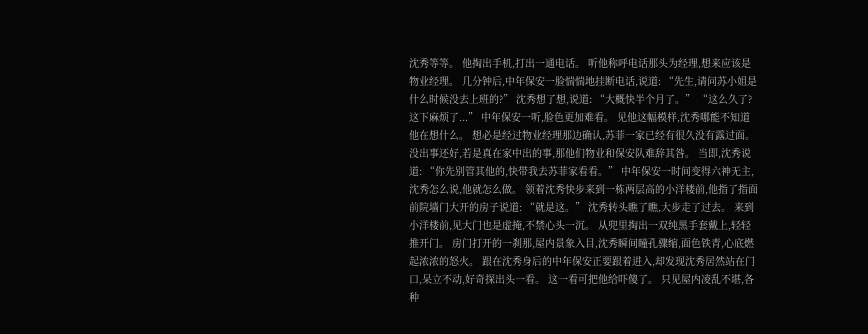沈秀等等。 他掏出手机,打出一通电话。 听他称呼电话那头为经理,想来应该是物业经理。 几分钟后,中年保安一脸惴惴地挂断电话,说道: “先生,请问苏小姐是什么时候没去上班的?” 沈秀想了想,说道: “大概快半个月了。” “这么久了?这下麻烦了...” 中年保安一听,脸色更加难看。 见他这幅模样,沈秀哪能不知道他在想什么。 想必是经过物业经理那边确认,苏菲一家已经有很久没有露过面。 没出事还好,若是真在家中出的事,那他们物业和保安队难辞其咎。 当即,沈秀说道: “你先别管其他的,快带我去苏菲家看看。” 中年保安一时间变得六神无主,沈秀怎么说,他就怎么做。 领着沈秀快步来到一栋两层高的小洋楼前,他指了指面前院墙门大开的房子说道: “就是这。” 沈秀转头瞧了瞧,大步走了过去。 来到小洋楼前,见大门也是虚掩,不禁心头一沉。 从兜里掏出一双纯黑手套戴上,轻轻推开门。 房门打开的一刹那,屋内景象入目,沈秀瞬间瞳孔骤缩,面色铁青,心底燃起浓浓的怒火。 跟在沈秀身后的中年保安正要跟着进入,却发现沈秀居然站在门口,呆立不动,好奇探出头一看。 这一看可把他给吓傻了。 只见屋内凌乱不堪,各种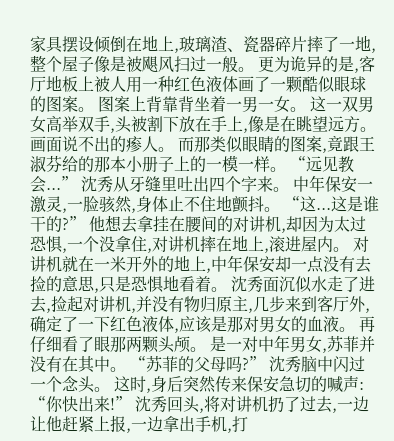家具摆设倾倒在地上,玻璃渣、瓷器碎片摔了一地,整个屋子像是被飓风扫过一般。 更为诡异的是,客厅地板上被人用一种红色液体画了一颗酷似眼球的图案。 图案上背靠背坐着一男一女。 这一双男女高举双手,头被割下放在手上,像是在眺望远方。 画面说不出的瘆人。 而那类似眼睛的图案,竟跟王淑芬给的那本小册子上的一模一样。 “远见教会...” 沈秀从牙缝里吐出四个字来。 中年保安一激灵,一脸骇然,身体止不住地颤抖。 “这...这是谁干的?” 他想去拿挂在腰间的对讲机,却因为太过恐惧,一个没拿住,对讲机摔在地上,滚进屋内。 对讲机就在一米开外的地上,中年保安却一点没有去捡的意思,只是恐惧地看着。 沈秀面沉似水走了进去,捡起对讲机,并没有物归原主,几步来到客厅外,确定了一下红色液体,应该是那对男女的血液。 再仔细看了眼那两颗头颅。 是一对中年男女,苏菲并没有在其中。 “苏菲的父母吗?” 沈秀脑中闪过一个念头。 这时,身后突然传来保安急切的喊声: “你快出来!” 沈秀回头,将对讲机扔了过去,一边让他赶紧上报,一边拿出手机,打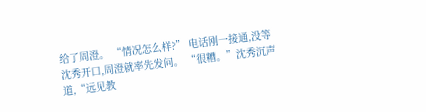给了周澄。 “情况怎么样?” 电话刚一接通,没等沈秀开口,周澄就率先发问。 “很糟。”沈秀沉声道,“远见教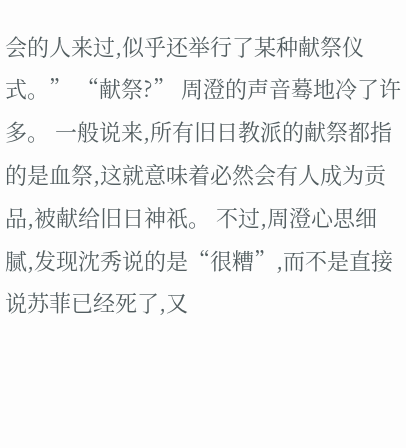会的人来过,似乎还举行了某种献祭仪式。” “献祭?” 周澄的声音蓦地冷了许多。 一般说来,所有旧日教派的献祭都指的是血祭,这就意味着必然会有人成为贡品,被献给旧日神祇。 不过,周澄心思细腻,发现沈秀说的是“很糟”,而不是直接说苏菲已经死了,又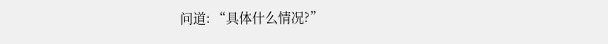问道: “具体什么情况?”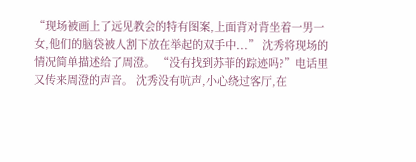“现场被画上了远见教会的特有图案,上面背对背坐着一男一女,他们的脑袋被人割下放在举起的双手中...” 沈秀将现场的情况简单描述给了周澄。 “没有找到苏菲的踪迹吗?”电话里又传来周澄的声音。 沈秀没有吭声,小心绕过客厅,在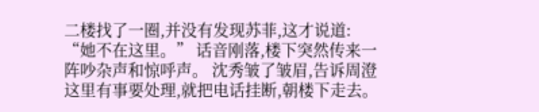二楼找了一圈,并没有发现苏菲,这才说道: “她不在这里。” 话音刚落,楼下突然传来一阵吵杂声和惊呼声。 沈秀皱了皱眉,告诉周澄这里有事要处理,就把电话挂断,朝楼下走去。